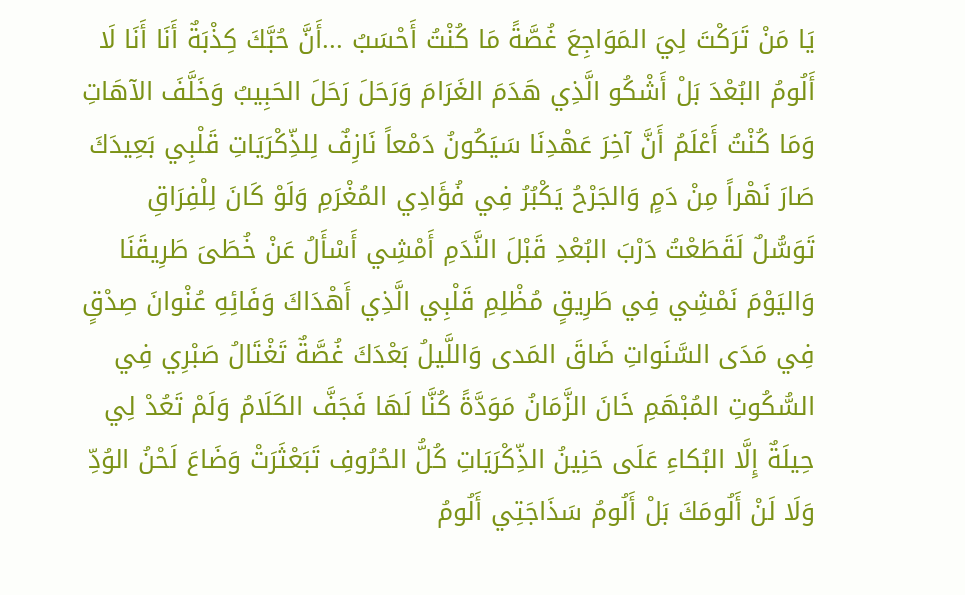يَا مَنْ تَرَكْتَ لِيَ المَوَاجِعَ غُصَّةً مَا كُنْتُ أَحْسَبُ ...أَنَّ حُبَّكَ كِذْبَةٌ أَنَا أَنَا لَا أَلُومُ البُعْدَ بَلْ أَشْكُو الَّذِي هَدَمَ الغَرَامَ وَرَحَلَ رَحَلَ الحَبِيبُ وَخَلَّفَ الآهَاتِ وَمَا كُنْتُ أَعْلَمُ أَنَّ آخِرَ عَهْدِنَا سَيَكُونُ دَمْعاً نَازِفٌ لِلذِّكْرَيَاتِ قَلْبِي بَعِيدَكَ صَارَ نَهْراً مِنْ دَمٍ وَالجَرْحُ يَكْبُرُ فِي فُؤَادِي المُغْرَمِ وَلَوْ كَانَ لِلْفِرَاقِ تَوَسُّلٌ لَقَطَعْتُ دَرْبَ البُعْدِ قَبْلَ النَّدَمِ أَمْشِي أَسْأَلُ عَنْ خُطَىَ طَرِيقَنَا وَاليَوْمَ نَمْشِي فِي طَرِيقٍ مُظْلِمِ قَلْبِي الَّذِي أَهْدَاكَ وَفَائِهِ عُنْوانَ صِدْقٍ فِي مَدَى السَّنَواتِ ضَاقَ المَدى وَاللَّيلُ بَعْدَكَ غُصَّةٌ تَغْتَالُ صَبْرِي فِي السُّكُوتِ المُبْهَمِ خَانَ الزَّمَانُ مَوَدَّةً كُنَّا لَهَا فَجَفَّ الكَلَامُ وَلَمْ تَعُدْ لِي حِيلَةٌ إِلَّا البُكاءِ عَلَى حَنِينُ الذِّكْرَيَاتِ كُلُّ الحُرُوفِ تَبَعْثَرَتْ وَضَاعَ لَحْنُ الوُدِّ وَلَا لَنْ أَلُومَكَ بَلْ أَلُومُ سَذَاجَتِي أَلُومُ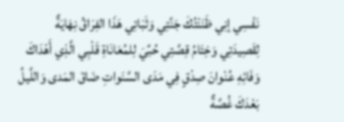نَفْسِي إنِي ظَنَنْتُكَ جَنَّتِي وَثَبَاتِي هَذَا الفِرَاقُ نِهَايَةٌ لِقَصِيدَتِي وَخِتَامُ قِصَّتِي حُبِّيَ لِلمُعَانَاةِ قَلْبِي الَّذِي أَهْدَاكَ وَفَائِهِ عُنْوانَ صِدْقٍ فِي مَدَى السَّنَواتِ ضَاقَ المَدى وَاللَّيلُ بَعْدَكَ غُصَّةٌ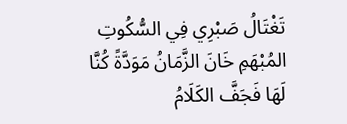تَغْتَالُ صَبْرِي فِي السُّكُوتِ المُبْهَمِ خَانَ الزَّمَانُ مَوَدَّةً كُنَّا لَهَا فَجَفَّ الكَلَامُ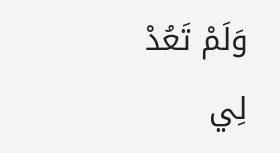وَلَمْ تَعُدْ لِي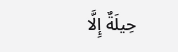حِيلَةٌ إِلَّا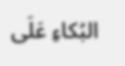البُكاءِ عَلَى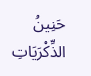حَنِينُ الذِّكْرَيَاتِ